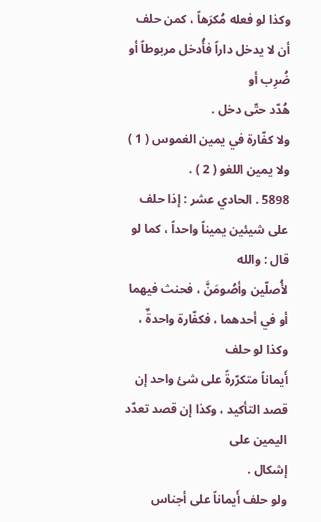وكذا لو فعله مُكرَهاً ، كمن حلف أن لا يدخل داراً فأُدخل مربوطاً أو ضُرِب أو
هُدّد حتّى دخل .
ولا كفّارة في يمين الغموس ( 1 ) ولا يمين اللغو ( 2 ) .
5898 . الحادي عشر : إذا حلف على شيئين يميناً واحداً ، كما لو قال : والله
لأُصلّين وأصُومَنَّ ، فحنث فيهما أو في أحدهما ، فكفّارة واحدةٌ ، وكذا لو حلف
أَيماناً متكرّرةً على شئ واحد إن قصد التأكيد ، وكذا إن قصد تعدّد اليمين على
إشكال .
ولو حلف أَيماناً على أجناس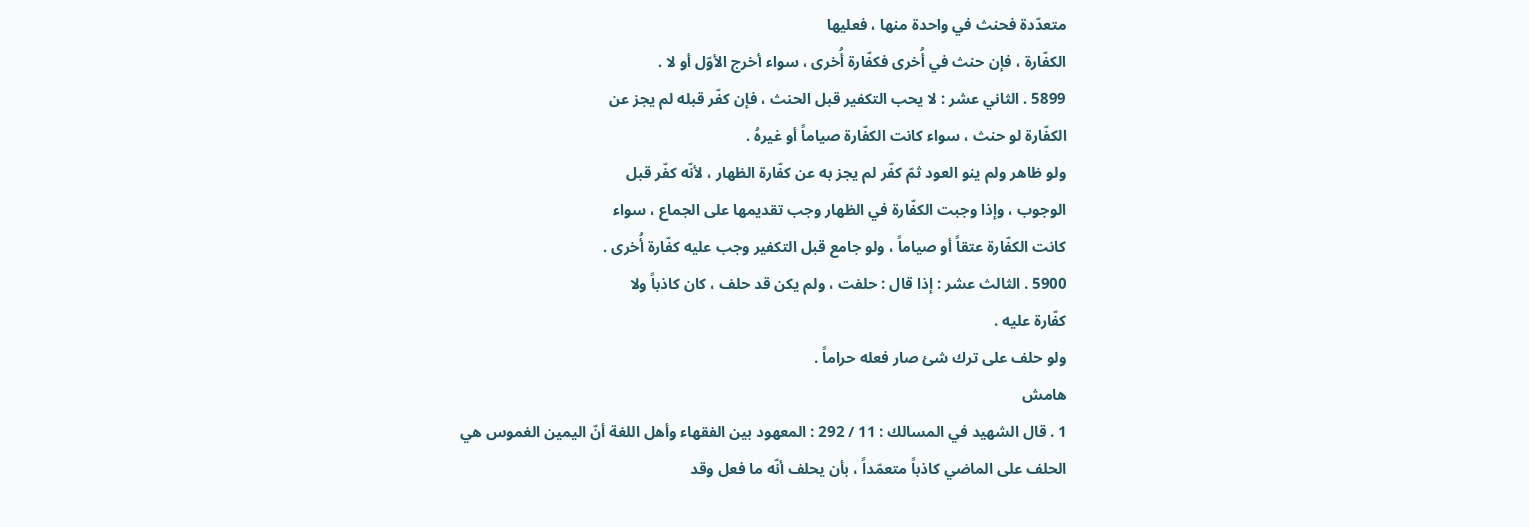متعدّدة فحنث في واحدة منها ، فعليها
الكفّارة ، فإن حنث في أُخرى فكفّارة أُخرى ، سواء أخرج الأوّل أو لا .
5899 . الثاني عشر : لا يحب التكفير قبل الحنث ، فإن كفّر قبله لم يجز عن
الكفّارة لو حنث ، سواء كانت الكفّارة صياماً أو غيرهُ .
ولو ظاهر ولم ينو العود ثمّ كفّر لم يجز به عن كفّارة الظهار ، لأنّه كفّر قبل
الوجوب ، وإذا وجبت الكفّارة في الظهار وجب تقديمها على الجماع ، سواء
كانت الكفّارة عتقاً أو صياماً ، ولو جامع قبل التكفير وجب عليه كفّارة أُخرى .
5900 . الثالث عشر : إذا قال : حلفت ، ولم يكن قد حلف ، كان كاذباً ولا
كفّارة عليه .
ولو حلف على ترك شئ صار فعله حراماً .
هامش
1 . قال الشهيد في المسالك : 11 / 292 : المعهود بين الفقهاء وأهل اللغة أنّ اليمين الغموس هي
الحلف على الماضي كاذباً متعمّداً ، بأن يحلف أنّه ما فعل وقد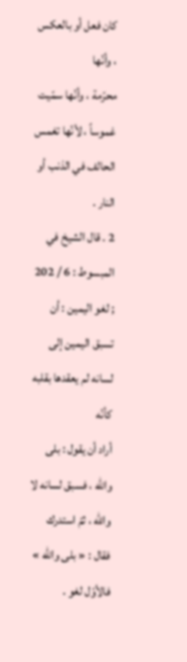كان فعل أو بالعكس ، وأنّها
محرّمة ، وأنّها سمّيت غموساً ، لأنّها تغمس الحالف في الذنب أو النار .
2 . قال الشيخ في المبسوط : 6 / 202 ; لغو اليمين : أن تسبق اليمين إلى لسانه لم يعقدها بقلبه كأنّه
أراد أن يقول : بلى والله ، فسبق لسانه لا والله ، ثمّ استدرك فقال : « بلى والله » فالأوّل لغو .